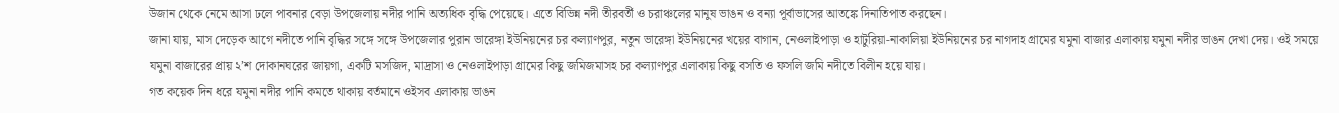উজান থেকে নেমে আসা ঢলে পাবনার বেড়া উপজেলায় নদীর পানি অত্যধিক বৃদ্ধি পেয়েছে। এতে বিভিন্ন নদী তীরবর্তী ও চরাঞ্চলের মানুষ ভাঙন ও বন্যা পূর্বাভাসের আতঙ্কে দিনাতিপাত করছেন।
জানা যায়, মাস দেড়েক আগে নদীতে পানি বৃদ্ধির সঙ্গে সঙ্গে উপজেলার পুরান ভারেঙ্গা ইউনিয়নের চর কল্যাণপুর, নতুন ভারেঙ্গা ইউনিয়নের খয়ের বাগান, নেওলাইপাড়া ও হাটুরিয়া-নাকালিয়া ইউনিয়নের চর নাগদাহ গ্রামের যমুনা বাজার এলাকায় যমুনা নদীর ভাঙন দেখা দেয়। ওই সময়ে যমুনা বাজারের প্রায় ২’শ দোকানঘরের জায়গা, একটি মসজিদ, মাদ্রাসা ও নেওলাইপাড়া গ্রামের কিছু জমিজমাসহ চর কল্যাণপুর এলাকায় কিছু বসতি ও ফসলি জমি নদীতে বিলীন হয়ে যায়।
গত কয়েক দিন ধরে যমুনা নদীর পানি কমতে থাকায় বর্তমানে ওইসব এলাকায় ভাঙন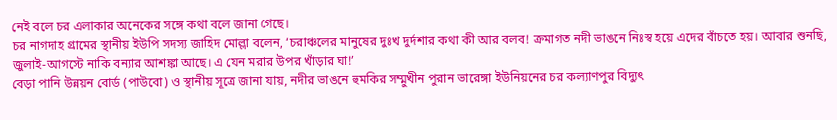নেই বলে চর এলাকার অনেকের সঙ্গে কথা বলে জানা গেছে।
চর নাগদাহ গ্রামের স্থানীয় ইউপি সদস্য জাহিদ মোল্লা বলেন, ‘চরাঞ্চলের মানুষের দুঃখ দুর্দশার কথা কী আর বলব! ক্রমাগত নদী ভাঙনে নিঃস্ব হয়ে এদের বাঁচতে হয়। আবার শুনছি, জুলাই-আগস্টে নাকি বন্যার আশঙ্কা আছে। এ যেন মরার উপর খাঁড়ার ঘা!’
বেড়া পানি উন্নয়ন বোর্ড (পাউবো) ও স্থানীয় সূত্রে জানা যায়, নদীর ভাঙনে হুমকির সম্মুখীন পুরান ভারেঙ্গা ইউনিয়নের চর কল্যাণপুর বিদ্যুৎ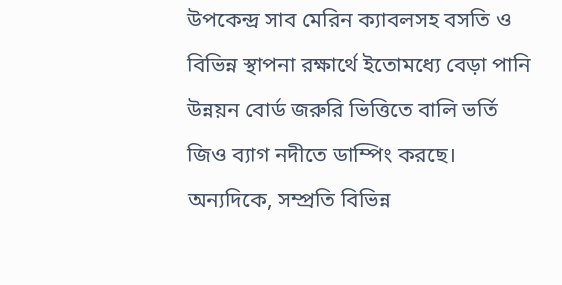উপকেন্দ্র সাব মেরিন ক্যাবলসহ বসতি ও বিভিন্ন স্থাপনা রক্ষার্থে ইতোমধ্যে বেড়া পানি উন্নয়ন বোর্ড জরুরি ভিত্তিতে বালি ভর্তি জিও ব্যাগ নদীতে ডাম্পিং করছে।
অন্যদিকে, সম্প্রতি বিভিন্ন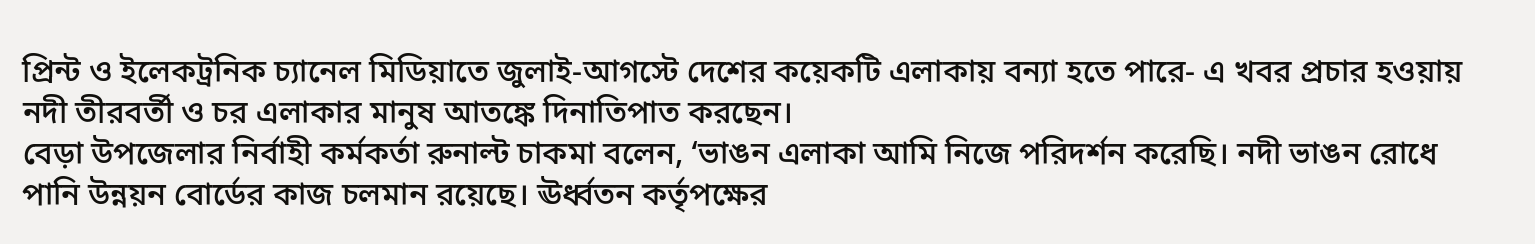প্রিন্ট ও ইলেকট্রনিক চ্যানেল মিডিয়াতে জুলাই-আগস্টে দেশের কয়েকটি এলাকায় বন্যা হতে পারে- এ খবর প্রচার হওয়ায় নদী তীরবর্তী ও চর এলাকার মানুষ আতঙ্কে দিনাতিপাত করছেন।
বেড়া উপজেলার নির্বাহী কর্মকর্তা রুনাল্ট চাকমা বলেন, ‘ভাঙন এলাকা আমি নিজে পরিদর্শন করেছি। নদী ভাঙন রোধে পানি উন্নয়ন বোর্ডের কাজ চলমান রয়েছে। ঊর্ধ্বতন কর্তৃপক্ষের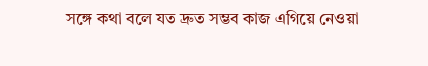সঙ্গে কথা বলে যত দ্রুত সম্ভব কাজ এগিয়ে নেওয়া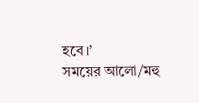হবে।’
সময়ের আলো/মহু